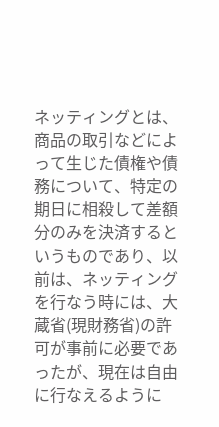ネッティングとは、商品の取引などによって生じた債権や債務について、特定の期日に相殺して差額分のみを決済するというものであり、以前は、ネッティングを行なう時には、大蔵省(現財務省)の許可が事前に必要であったが、現在は自由に行なえるように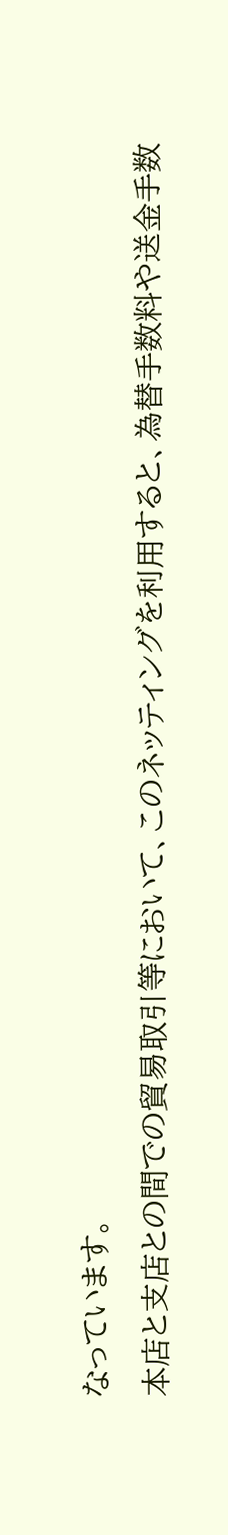なっています。
本店と支店との間での貿易取引等において、このネッティングを利用すると、為替手数料や送金手数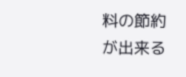料の節約が出来る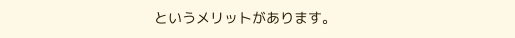というメリットがあります。